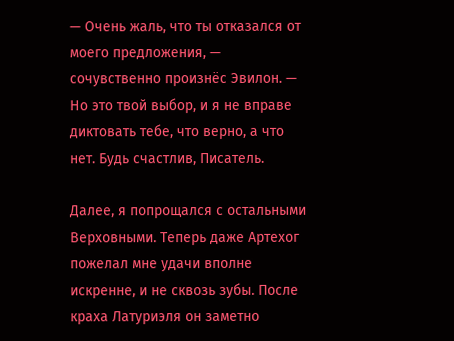— Очень жаль, что ты отказался от моего предложения, — сочувственно произнёс Эвилон. — Но это твой выбор, и я не вправе диктовать тебе, что верно, а что нет. Будь счастлив, Писатель.

Далее, я попрощался с остальными Верховными. Теперь даже Артехог пожелал мне удачи вполне искренне, и не сквозь зубы. После краха Латуриэля он заметно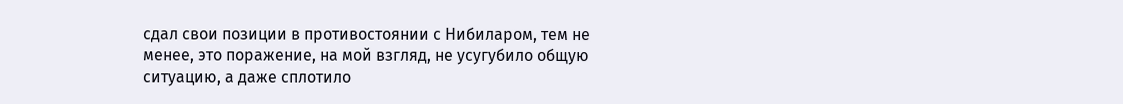сдал свои позиции в противостоянии с Нибиларом, тем не менее, это поражение, на мой взгляд, не усугубило общую ситуацию, а даже сплотило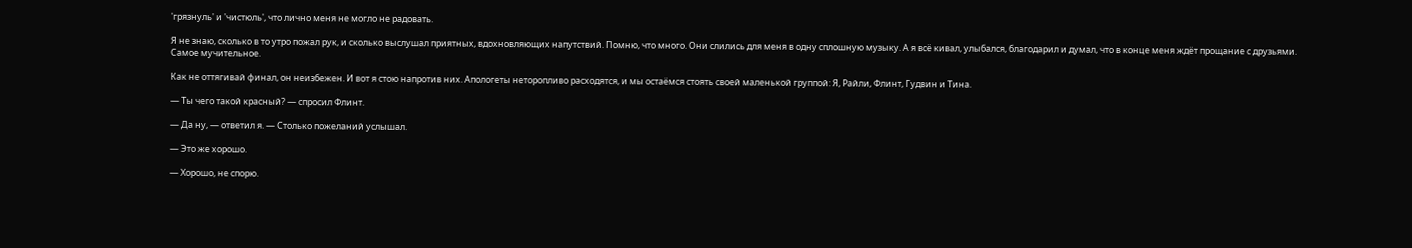'грязнуль' и 'чистюль', что лично меня не могло не радовать.

Я не знаю, сколько в то утро пожал рук, и сколько выслушал приятных, вдохновляющих напутствий. Помню, что много. Они слились для меня в одну сплошную музыку. А я всё кивал, улыбался, благодарил и думал, что в конце меня ждёт прощание с друзьями. Самое мучительное.

Как не оттягивай финал, он неизбежен. И вот я стою напротив них. Апологеты неторопливо расходятся, и мы остаёмся стоять своей маленькой группой: Я, Райли, Флинт, Гудвин и Тина.

— Ты чего такой красный? — спросил Флинт.

— Да ну, — ответил я. — Столько пожеланий услышал.

— Это же хорошо.

— Хорошо, не спорю.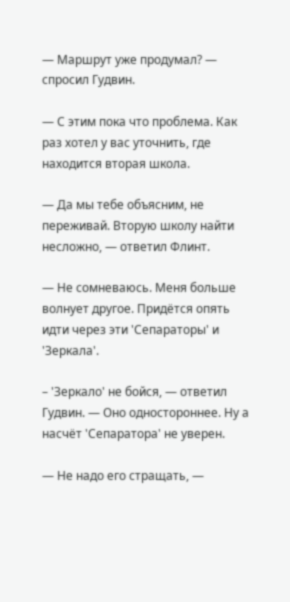— Маршрут уже продумал? — спросил Гудвин.

— С этим пока что проблема. Как раз хотел у вас уточнить, где находится вторая школа.

— Да мы тебе объясним, не переживай. Вторую школу найти несложно, — ответил Флинт.

— Не сомневаюсь. Меня больше волнует другое. Придётся опять идти через эти 'Сепараторы' и 'Зеркала'.

– 'Зеркало' не бойся, — ответил Гудвин. — Оно одностороннее. Ну а насчёт 'Сепаратора' не уверен.

— Не надо его стращать, —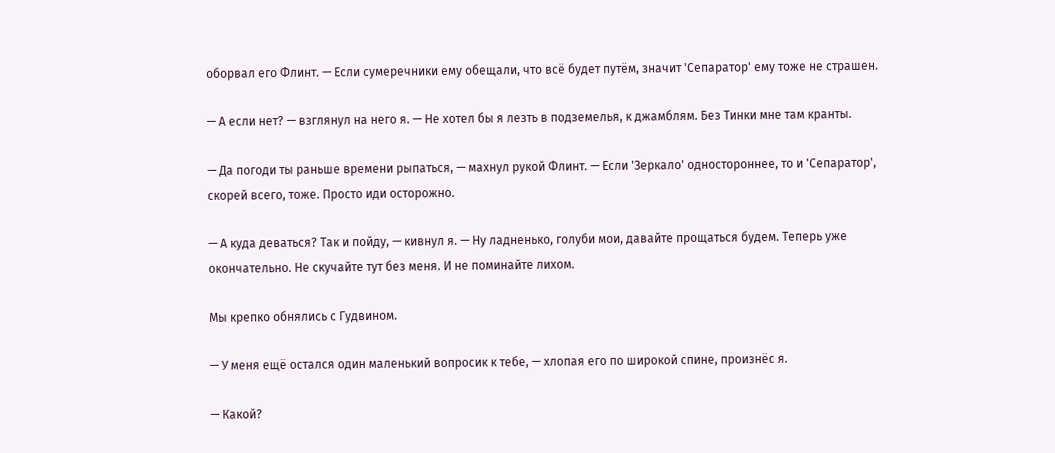оборвал его Флинт. — Если сумеречники ему обещали, что всё будет путём, значит 'Сепаратор' ему тоже не страшен.

— А если нет? — взглянул на него я. — Не хотел бы я лезть в подземелья, к джамблям. Без Тинки мне там кранты.

— Да погоди ты раньше времени рыпаться, — махнул рукой Флинт. — Если 'Зеркало' одностороннее, то и 'Сепаратор', скорей всего, тоже. Просто иди осторожно.

— А куда деваться? Так и пойду, — кивнул я. — Ну ладненько, голуби мои, давайте прощаться будем. Теперь уже окончательно. Не скучайте тут без меня. И не поминайте лихом.

Мы крепко обнялись с Гудвином.

— У меня ещё остался один маленький вопросик к тебе, — хлопая его по широкой спине, произнёс я.

— Какой?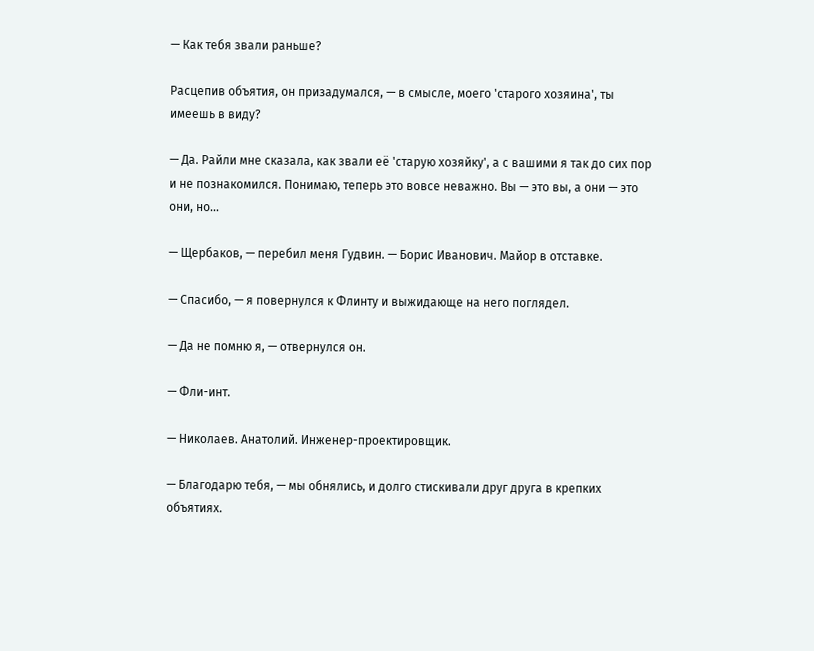— Как тебя звали раньше?

Расцепив объятия, он призадумался, — в смысле, моего 'старого хозяина', ты имеешь в виду?

— Да. Райли мне сказала, как звали её 'старую хозяйку', а с вашими я так до сих пор и не познакомился. Понимаю, теперь это вовсе неважно. Вы — это вы, а они — это они, но…

— Щербаков, — перебил меня Гудвин. — Борис Иванович. Майор в отставке.

— Спасибо, — я повернулся к Флинту и выжидающе на него поглядел.

— Да не помню я, — отвернулся он.

— Фли-инт.

— Николаев. Анатолий. Инженер-проектировщик.

— Благодарю тебя, — мы обнялись, и долго стискивали друг друга в крепких объятиях.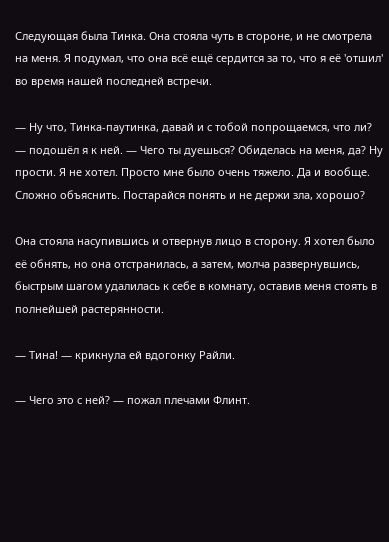Следующая была Тинка. Она стояла чуть в стороне, и не смотрела на меня. Я подумал, что она всё ещё сердится за то, что я её 'отшил' во время нашей последней встречи.

— Ну что, Тинка-паутинка, давай и с тобой попрощаемся, что ли? — подошёл я к ней. — Чего ты дуешься? Обиделась на меня, да? Ну прости. Я не хотел. Просто мне было очень тяжело. Да и вообще. Сложно объяснить. Постарайся понять и не держи зла, хорошо?

Она стояла насупившись и отвернув лицо в сторону. Я хотел было её обнять, но она отстранилась, а затем, молча развернувшись, быстрым шагом удалилась к себе в комнату, оставив меня стоять в полнейшей растерянности.

— Тина! — крикнула ей вдогонку Райли.

— Чего это с ней? — пожал плечами Флинт.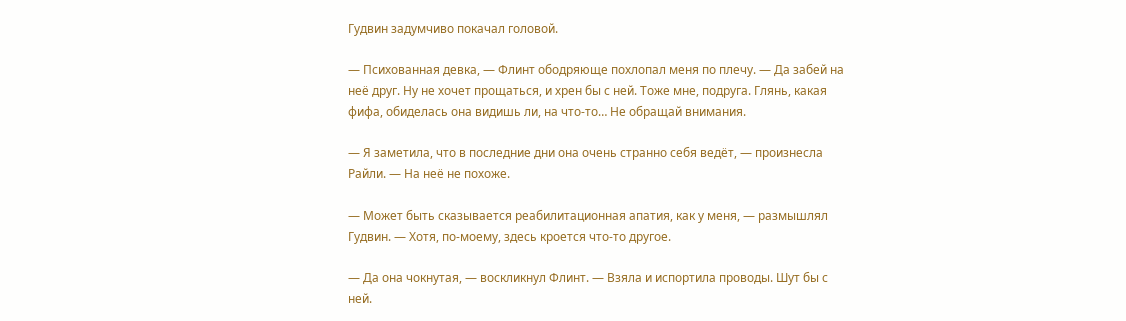Гудвин задумчиво покачал головой.

— Психованная девка, — Флинт ободряюще похлопал меня по плечу. — Да забей на неё друг. Ну не хочет прощаться, и хрен бы с ней. Тоже мне, подруга. Глянь, какая фифа, обиделась она видишь ли, на что-то… Не обращай внимания.

— Я заметила, что в последние дни она очень странно себя ведёт, — произнесла Райли. — На неё не похоже.

— Может быть сказывается реабилитационная апатия, как у меня, — размышлял Гудвин. — Хотя, по-моему, здесь кроется что-то другое.

— Да она чокнутая, — воскликнул Флинт. — Взяла и испортила проводы. Шут бы с ней.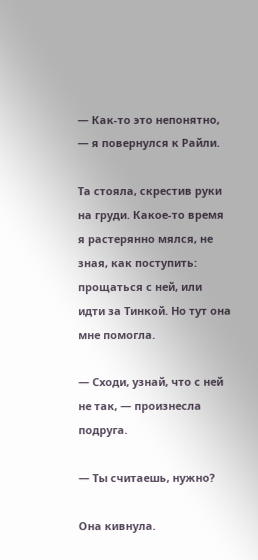— Как-то это непонятно, — я повернулся к Райли.

Та стояла, скрестив руки на груди. Какое-то время я растерянно мялся, не зная, как поступить: прощаться с ней, или идти за Тинкой. Но тут она мне помогла.

— Сходи, узнай, что с ней не так, — произнесла подруга.

— Ты считаешь, нужно?

Она кивнула.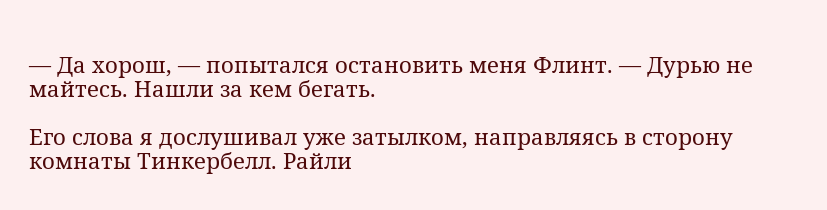— Да хорош, — попытался остановить меня Флинт. — Дурью не майтесь. Нашли за кем бегать.

Его слова я дослушивал уже затылком, направляясь в сторону комнаты Тинкербелл. Райли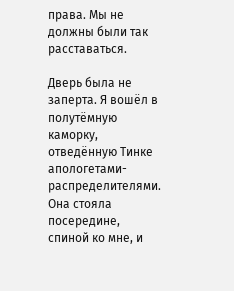права. Мы не должны были так расставаться.

Дверь была не заперта. Я вошёл в полутёмную каморку, отведённую Тинке апологетами-распределителями. Она стояла посередине, спиной ко мне, и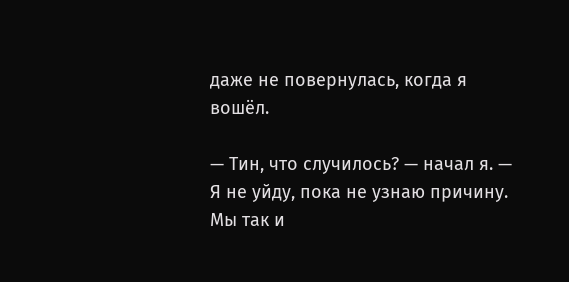даже не повернулась, когда я вошёл.

— Тин, что случилось? — начал я. — Я не уйду, пока не узнаю причину. Мы так и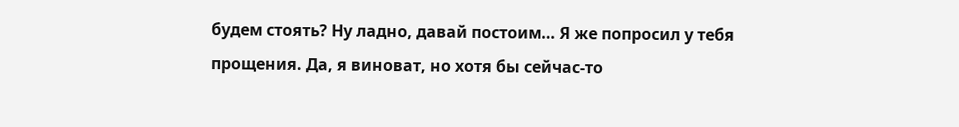будем стоять? Ну ладно, давай постоим… Я же попросил у тебя прощения. Да, я виноват, но хотя бы сейчас-то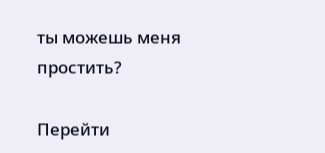ты можешь меня простить?

Перейти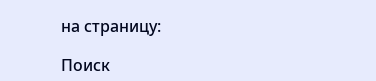на страницу:

Поиск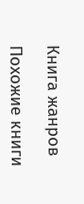Книга жанров

Похожие книги